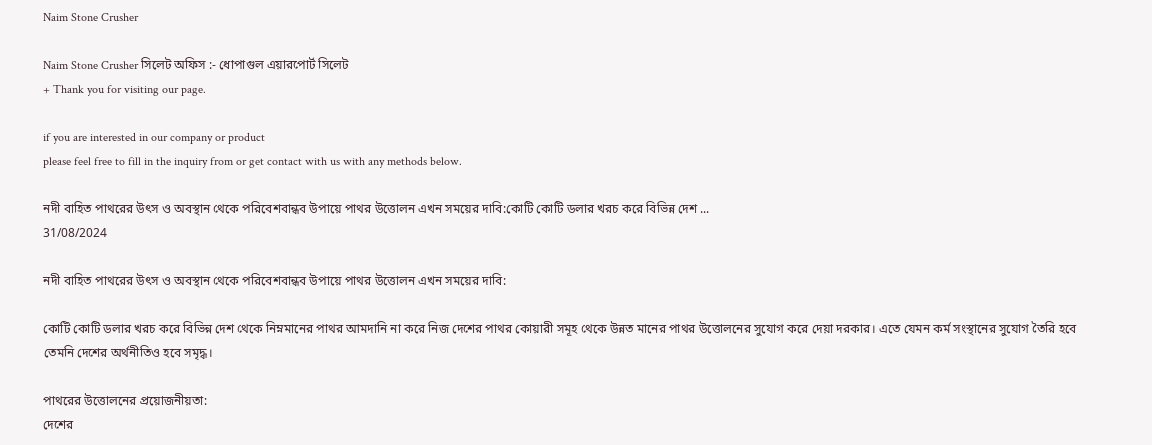Naim Stone Crusher

Naim Stone Crusher সিলেট অফিস :- ধোপাগুল এয়ারপোর্ট সিলেট
+ Thank you for visiting our page.

if you are interested in our company or product
please feel free to fill in the inquiry from or get contact with us with any methods below.

নদী বাহিত পাথরের উৎস ও অবস্থান থেকে পরিবেশবান্ধব উপায়ে পাথর উত্তোলন এখন সময়ের দাবি:কোটি কোটি ডলার খরচ করে বিভিন্ন দেশ ...
31/08/2024

নদী বাহিত পাথরের উৎস ও অবস্থান থেকে পরিবেশবান্ধব উপায়ে পাথর উত্তোলন এখন সময়ের দাবি:

কোটি কোটি ডলার খরচ করে বিভিন্ন দেশ থেকে নিম্নমানের পাথর আমদানি না করে নিজ দেশের পাথর কোয়ারী সমূহ থেকে উন্নত মানের পাথর উত্তোলনের সুযোগ করে দেয়া দরকার। এতে যেমন কর্ম সংস্থানের সুযোগ তৈরি হবে তেমনি দেশের অর্থনীতিও হবে সমৃদ্ধ।

পাথরের উত্তোলনের প্রয়োজনীয়তা:
দেশের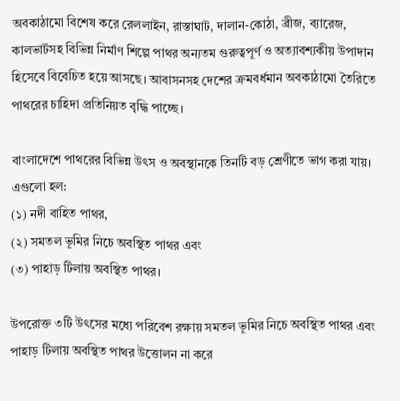অবকাঠামো বিশেষ করে রেললাইন, রাস্তাঘাট, দালান-কোঠা, ব্রীজ, ব্যারেজ, কালভার্টসহ বিভিন্ন নির্মাণ শিল্পে পাথর অন্যতম গুরুত্বপূর্ণ ও অত্যাবশ্যকীয় উপাদান হিসেবে বিবেচিত হয়ে আসছে। আবাসনসহ দেশের ক্রমবর্ধমান অবকাঠামো তৈরিতে পাথরের চাহিদা প্রতিনিয়ত বৃদ্ধি পাচ্ছে।

বাংলাদেশে পাথরের বিভিন্ন উৎস ও অবস্থানকে তিনটি বড় শ্রেণীতে ভাগ করা যায়। এগুলো হল:
(১) নদী বাহিত পাথর,
(২) সমতল ভূমির নিচে অবস্থিত পাথর এবং
(৩) পাহাড় টিলায় অবস্থিত পাথর।

উপরোক্ত ৩টি উৎসের মধ্যে পরিবেশ রক্ষায় সমতল ভূমির নিচে অবস্থিত পাথর এবং পাহাড় টিলায় অবস্থিত পাথর উত্তোলন না করে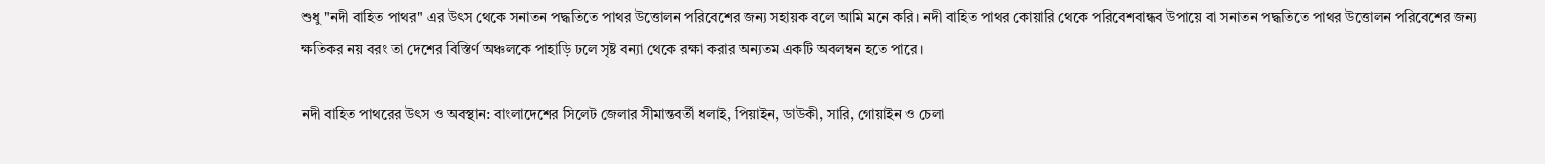শুধু "নদী বাহিত পাথর" এর উৎস থেকে সনাতন পদ্ধতিতে পাথর উত্তোলন পরিবেশের জন্য সহায়ক বলে আমি মনে করি। নদী বাহিত পাথর কোয়ারি থেকে পরিবেশবান্ধব উপায়ে বা সনাতন পদ্ধতিতে পাথর উত্তোলন পরিবেশের জন্য ক্ষতিকর নয় বরং তা দেশের বিস্তির্ণ অঞ্চলকে পাহাড়ি ঢলে সৃষ্ট বন্যা থেকে রক্ষা করার অন্যতম একটি অবলম্বন হতে পারে।

নদী বাহিত পাথরের উৎস ও অবস্থান: বাংলাদেশের সিলেট জেলার সীমান্তবর্তী ধলাই, পিয়াইন, ডাউকী, সারি, গোয়াইন ও চেলা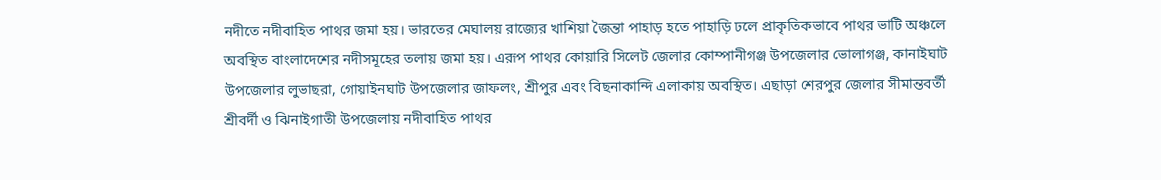নদীতে নদীবাহিত পাথর জমা হয়। ভারতের মেঘালয় রাজ্যের খাশিয়া জৈন্তা পাহাড় হতে পাহাড়ি ঢলে প্রাকৃতিকভাবে পাথর ভাটি অঞ্চলে অবস্থিত বাংলাদেশের নদীসমূহের তলায় জমা হয়। এরূপ পাথর কোয়ারি সিলেট জেলার কোম্পানীগঞ্জ উপজেলার ভোলাগঞ্জ, কানাইঘাট উপজেলার লুভাছরা, গোয়াইনঘাট উপজেলার জাফলং, শ্রীপুর এবং বিছনাকান্দি এলাকায় অবস্থিত। এছাড়া শেরপুর জেলার সীমান্তবর্তী শ্রীবর্দী ও ঝিনাইগাতী উপজেলায় নদীবাহিত পাথর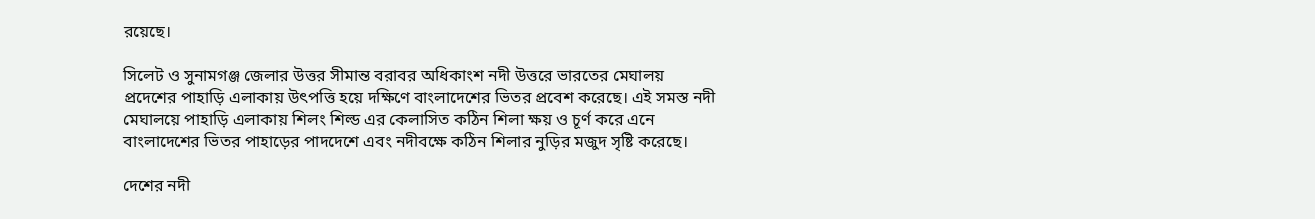রয়েছে।

সিলেট ও সুনামগঞ্জ জেলার উত্তর সীমান্ত বরাবর অধিকাংশ নদী উত্তরে ভারতের মেঘালয় প্রদেশের পাহাড়ি এলাকায় উৎপত্তি হয়ে দক্ষিণে বাংলাদেশের ভিতর প্রবেশ করেছে। এই সমস্ত নদী মেঘালয়ে পাহাড়ি এলাকায় শিলং শিল্ড এর কেলাসিত কঠিন শিলা ক্ষয় ও চূর্ণ করে এনে বাংলাদেশের ভিতর পাহাড়ের পাদদেশে এবং নদীবক্ষে কঠিন শিলার নুড়ির মজুদ সৃষ্টি করেছে।

দেশের নদী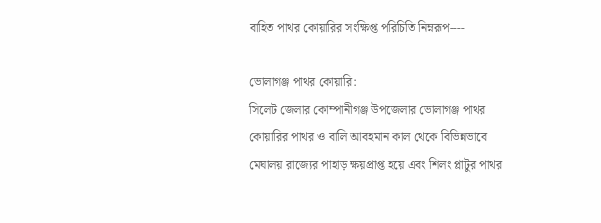বাহিত পাথর কোয়ারির সংক্ষিপ্ত পরিচিতি নিম্নরূপ----

ভোলাগঞ্জ পাথর কোয়ারি:
সিলেট জেলার কোম্পানীগঞ্জ উপজেলার ভোলাগঞ্জ পাথর কোয়ারির পাথর ও বালি আবহমান কাল থেকে বিভিন্নভাবে মেঘালয় রাজ্যের পাহাড় ক্ষয়প্রাপ্ত হয়ে এবং শিলং প্লাটুর পাথর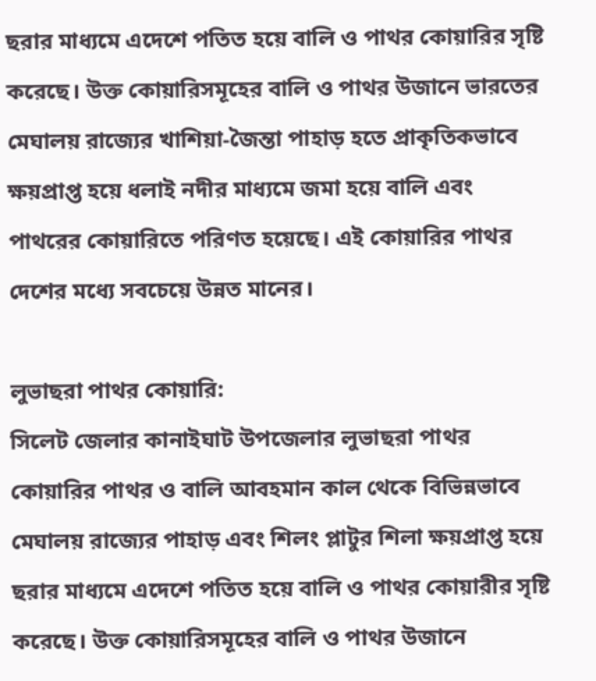ছরার মাধ্যমে এদেশে পতিত হয়ে বালি ও পাথর কোয়ারির সৃষ্টি করেছে। উক্ত কোয়ারিসমূহের বালি ও পাথর উজানে ভারতের মেঘালয় রাজ্যের খাশিয়া-জৈন্তা পাহাড় হতে প্রাকৃতিকভাবে ক্ষয়প্রাপ্ত হয়ে ধলাই নদীর মাধ্যমে জমা হয়ে বালি এবং পাথরের কোয়ারিতে পরিণত হয়েছে। এই কোয়ারির পাথর দেশের মধ্যে সবচেয়ে উন্নত মানের।

লুভাছরা পাথর কোয়ারি:
সিলেট জেলার কানাইঘাট উপজেলার লুভাছরা পাথর কোয়ারির পাথর ও বালি আবহমান কাল থেকে বিভিন্নভাবে মেঘালয় রাজ্যের পাহাড় এবং শিলং প্লাটুর শিলা ক্ষয়প্রাপ্ত হয়ে ছরার মাধ্যমে এদেশে পতিত হয়ে বালি ও পাথর কোয়ারীর সৃষ্টি করেছে। উক্ত কোয়ারিসমূহের বালি ও পাথর উজানে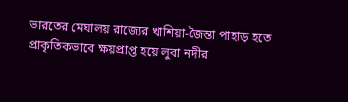ভারতের মেঘালয় রাজ্যের খাশিয়া-জৈন্তা পাহাড় হতে প্রাকৃতিকভাবে ক্ষয়প্রাপ্ত হয়ে লুবা নদীর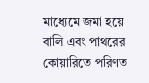মাধ্যেমে জমা হয়ে বালি এবং পাথরের কোয়ারিতে পরিণত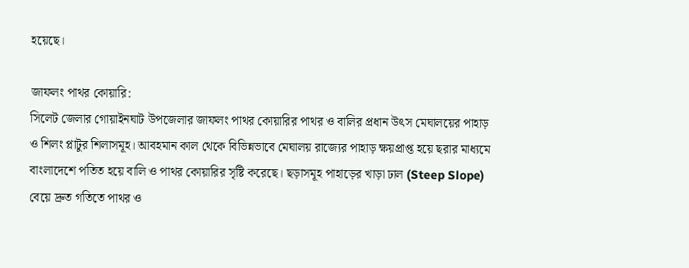হয়েছে।

জাফলং পাথর কোয়ারি:
সিলেট জেলার গোয়াইনঘাট উপজেলার জাফলং পাথর কোয়ারির পাথর ও বালির প্রধান উৎস মেঘালয়ের পাহাড় ও শিলং প্লাটুর শিলাসমূহ। আবহমান কাল থেকে বিভিন্নভাবে মেঘালয় রাজ্যের পাহাড় ক্ষয়প্রাপ্ত হয়ে ছরার মাধ্যমে বাংলাদেশে পতিত হয়ে বালি ও পাথর কোয়ারির সৃষ্টি করেছে। ছড়াসমূহ পাহাড়ের খাড়া ঢাল (Steep Slope) বেয়ে দ্রুত গতিতে পাথর ও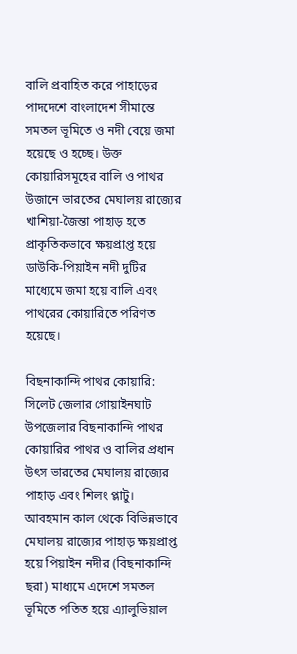বালি প্রবাহিত করে পাহাড়ের পাদদেশে বাংলাদেশ সীমান্তে সমতল ভূমিতে ও নদী বেয়ে জমা হয়েছে ও হচ্ছে। উক্ত কোয়ারিসমূহের বালি ও পাথর উজানে ভারতের মেঘালয় রাজ্যের খাশিয়া-জৈন্তা পাহাড় হতে প্রাকৃতিকভাবে ক্ষয়প্রাপ্ত হয়ে ডাউকি-পিয়াইন নদী দুটির মাধ্যেমে জমা হয়ে বালি এবং পাথরের কোয়ারিতে পরিণত হয়েছে।

বিছনাকান্দি পাথর কোয়ারি:
সিলেট জেলার গোয়াইনঘাট উপজেলার বিছনাকান্দি পাথর কোয়ারির পাথর ও বালির প্রধান উৎস ভারতের মেঘালয় রাজ্যের পাহাড় এবং শিলং প্লাটু। আবহমান কাল থেকে বিভিন্নভাবে মেঘালয় রাজ্যের পাহাড় ক্ষয়প্রাপ্ত হয়ে পিয়াইন নদীর (বিছনাকান্দি ছরা) মাধ্যমে এদেশে সমতল ভূমিতে পতিত হয়ে এ্যালুভিয়াল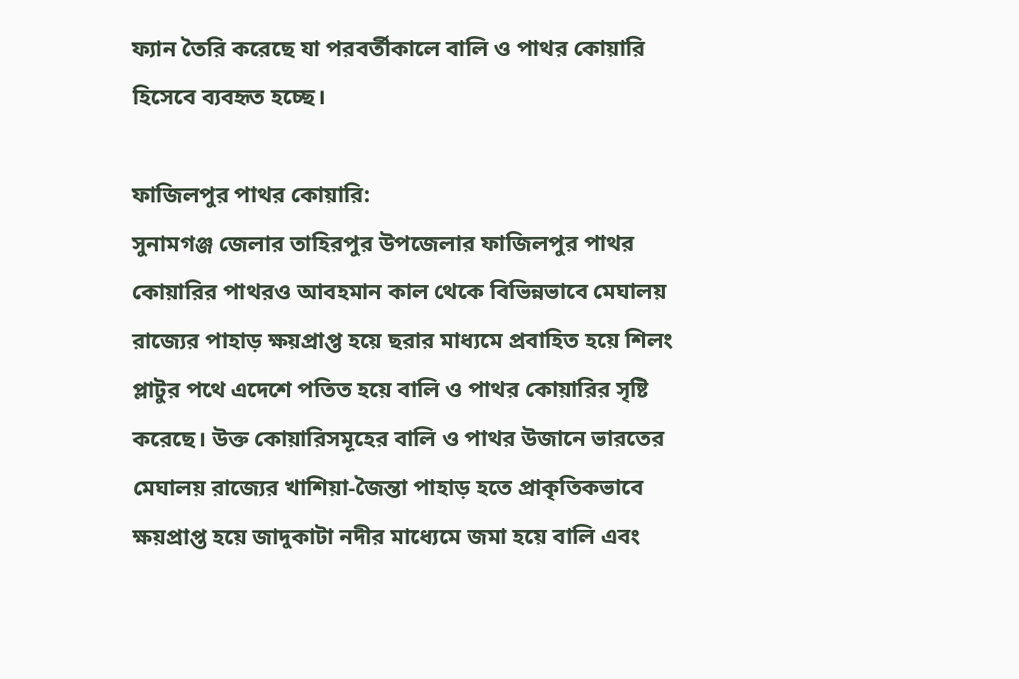ফ্যান তৈরি করেছে যা পরবর্তীকালে বালি ও পাথর কোয়ারি হিসেবে ব্যবহৃত হচ্ছে।

ফাজিলপুর পাথর কোয়ারি:
সুনামগঞ্জ জেলার তাহিরপুর উপজেলার ফাজিলপুর পাথর কোয়ারির পাথরও আবহমান কাল থেকে বিভিন্নভাবে মেঘালয় রাজ্যের পাহাড় ক্ষয়প্রাপ্ত হয়ে ছরার মাধ্যমে প্রবাহিত হয়ে শিলং প্লাটুর পথে এদেশে পতিত হয়ে বালি ও পাথর কোয়ারির সৃষ্টি করেছে। উক্ত কোয়ারিসমূহের বালি ও পাথর উজানে ভারতের মেঘালয় রাজ্যের খাশিয়া-জৈন্তা পাহাড় হতে প্রাকৃতিকভাবে ক্ষয়প্রাপ্ত হয়ে জাদুকাটা নদীর মাধ্যেমে জমা হয়ে বালি এবং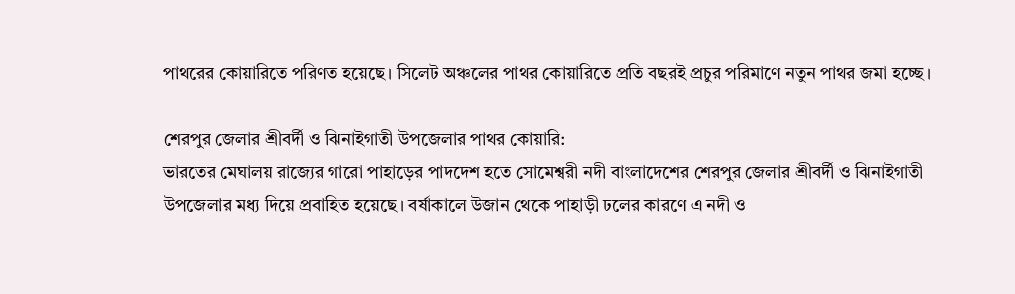পাথরের কোয়ারিতে পরিণত হয়েছে। সিলেট অঞ্চলের পাথর কোয়ারিতে প্রতি বছরই প্রচুর পরিমাণে নতুন পাথর জমা হচ্ছে।

শেরপুর জেলার শ্রীবর্দী ও ঝিনাইগাতী উপজেলার পাথর কোয়ারি:
ভারতের মেঘালয় রাজ্যের গারো পাহাড়ের পাদদেশ হতে সোমেশ্বরী নদী বাংলাদেশের শেরপুর জেলার শ্রীবর্দী ও ঝিনাইগাতী উপজেলার মধ্য দিয়ে প্রবাহিত হয়েছে। বর্ষাকালে উজান থেকে পাহাড়ী ঢলের কারণে এ নদী ও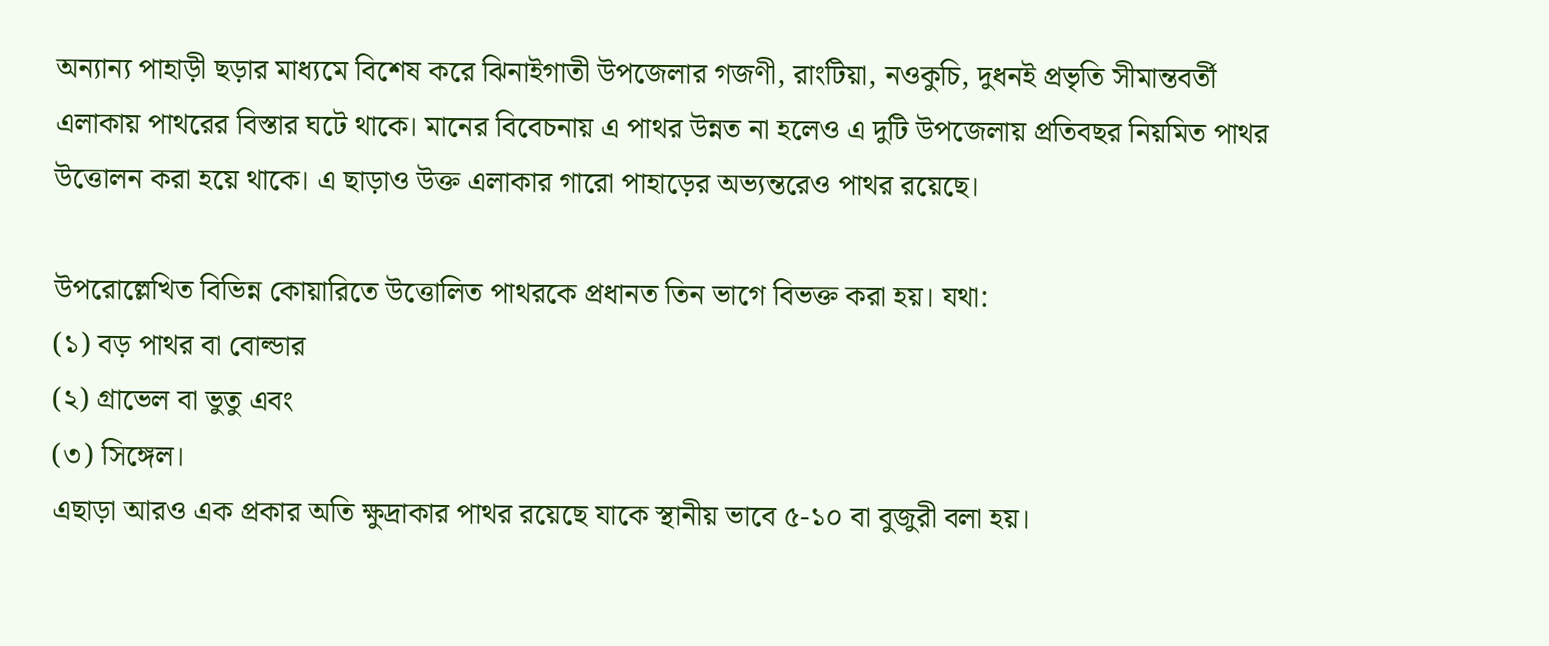অন্যান্য পাহাড়ী ছড়ার মাধ্যমে বিশেষ করে ঝিনাইগাতী উপজেলার গজণী, রাংটিয়া, নওকুচি, দুধনই প্রভৃতি সীমান্তবর্তী এলাকায় পাথরের বিস্তার ঘটে থাকে। মানের বিবেচনায় এ পাথর উন্নত না হলেও এ দুটি উপজেলায় প্রতিবছর নিয়মিত পাথর উত্তোলন করা হয়ে থাকে। এ ছাড়াও উক্ত এলাকার গারো পাহাড়ের অভ্যন্তরেও পাথর রয়েছে।

উপরোল্লেখিত বিভিন্ন কোয়ারিতে উত্তোলিত পাথরকে প্রধানত তিন ভাগে বিভক্ত করা হয়। যথা:
(১) বড় পাথর বা বোল্ডার
(২) গ্রাভেল বা ভুতু এবং
(৩) সিঙ্গেল।
এছাড়া আরও এক প্রকার অতি ক্ষুদ্রাকার পাথর রয়েছে যাকে স্থানীয় ভাবে ৫-১০ বা বুজুরী বলা হয়।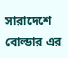সারাদেশে বোল্ডার এর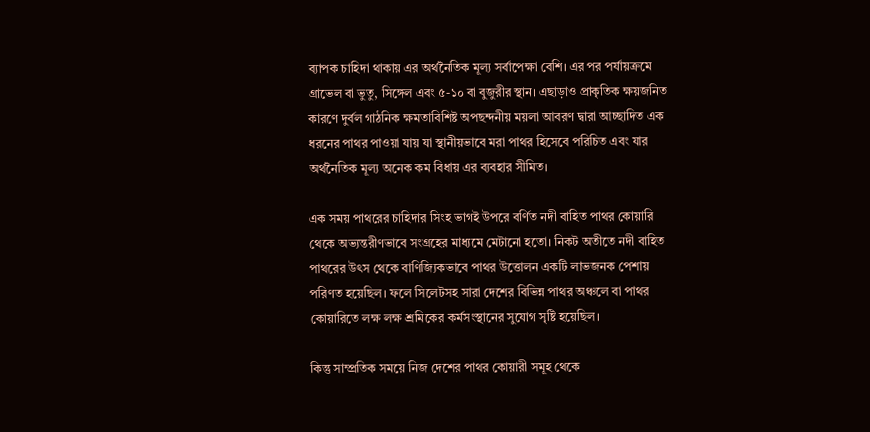ব্যাপক চাহিদা থাকায় এর অর্থনৈতিক মূল্য সর্বাপেক্ষা বেশি। এর পর পর্যায়ক্রমে গ্রাভেল বা ভুতু, সিঙ্গেল এবং ৫-১০ বা বুজুরীর স্থান। এছাড়াও প্রাকৃতিক ক্ষয়জনিত কারণে দুর্বল গাঠনিক ক্ষমতাবিশিষ্ট অপছন্দনীয় ময়লা আবরণ দ্বারা আচ্ছাদিত এক ধরনের পাথর পাওয়া যায় যা স্থানীয়ভাবে মরা পাথর হিসেবে পরিচিত এবং যার অর্থনৈতিক মূল্য অনেক কম বিধায় এর ব্যবহার সীমিত।

এক সময় পাথরের চাহিদার সিংহ ভাগই উপরে বর্ণিত নদী বাহিত পাথর কোয়ারি থেকে অভ্যন্তরীণভাবে সংগ্রহের মাধ্যমে মেটানো হতো। নিকট অতীতে নদী বাহিত পাথরের উৎস থেকে বাণিজ্যিকভাবে পাথর উত্তোলন একটি লাভজনক পেশায় পরিণত হয়েছিল। ফলে সিলেটসহ সারা দেশের বিভিন্ন পাথর অঞ্চলে বা পাথর কোয়ারিতে লক্ষ লক্ষ শ্রমিকের কর্মসংস্থানের সুযোগ সৃষ্টি হয়েছিল।

কিন্তু সাম্প্রতিক সময়ে নিজ দেশের পাথর কোয়ারী সমূহ থেকে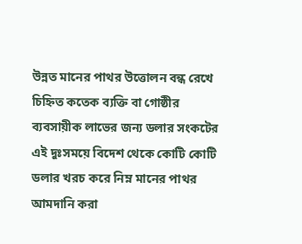উন্নত মানের পাথর উত্তোলন বন্ধ রেখে চিহ্নিত কতেক ব্যক্তি বা গোষ্ঠীর ব্যবসায়ীক লাভের জন্য ডলার সংকটের এই দুঃসময়ে বিদেশ থেকে কোটি কোটি ডলার খরচ করে নিম্ন মানের পাথর আমদানি করা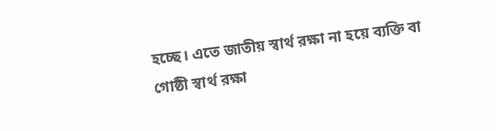হচ্ছে। এতে জাতীয় স্বার্থ রক্ষা না হয়ে ব্যক্তি বা গোষ্ঠী স্বার্থ রক্ষা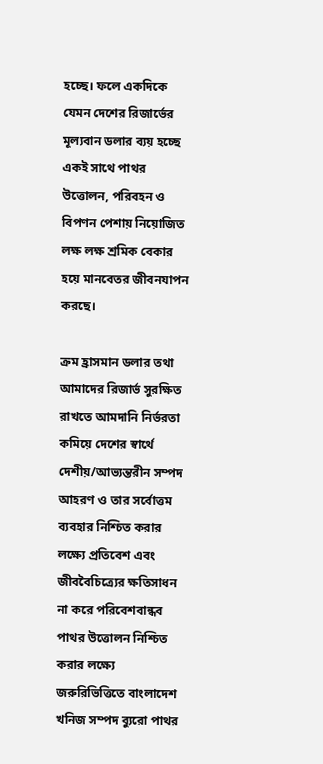হচ্ছে। ফলে একদিকে যেমন দেশের রিজার্ভের মূল্যবান ডলার ব্যয় হচ্ছে একই সাথে পাথর উত্তোলন, পরিবহন ও বিপণন পেশায় নিয়োজিত লক্ষ লক্ষ শ্রমিক বেকার হয়ে মানবেতর জীবনযাপন করছে।

ক্রম হ্রাসমান ডলার তথা আমাদের রিজার্ভ সুরক্ষিত রাখতে আমদানি নির্ভরতা কমিয়ে দেশের স্বার্থে দেশীয়/আভ্যন্তরীন সম্পদ আহরণ ও তার সর্বোত্তম ব্যবহার নিশ্চিত করার লক্ষ্যে প্রতিবেশ এবং জীববৈচিত্র্যের ক্ষতিসাধন না করে পরিবেশবান্ধব পাথর উত্তোলন নিশ্চিত করার লক্ষ্যে জরুরিভিত্তিতে বাংলাদেশ খনিজ সম্পদ ব্যুরো পাথর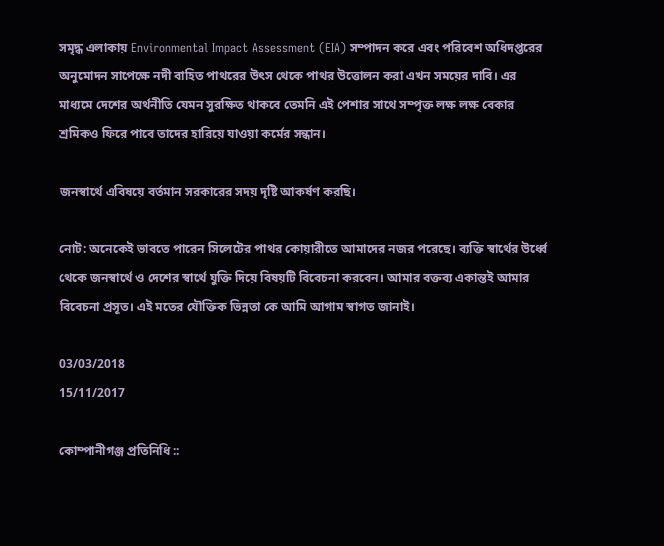সমৃদ্ধ এলাকায় Environmental Impact Assessment (EIA) সম্পাদন করে এবং পরিবেশ অধিদপ্তরের অনুমোদন সাপেক্ষে নদী বাহিত পাথরের উৎস থেকে পাথর উত্তোলন করা এখন সময়ের দাবি। এর মাধ্যমে দেশের অর্থনীতি যেমন সুরক্ষিত থাকবে তেমনি এই পেশার সাথে সম্পৃক্ত লক্ষ লক্ষ বেকার শ্রমিকও ফিরে পাবে তাদের হারিয়ে যাওয়া কর্মের সন্ধান।

জনস্বার্থে এবিষয়ে বর্তমান সরকারের সদয় দৃষ্টি আকর্ষণ করছি।

নোট: অনেকেই ভাবতে পারেন সিলেটের পাথর কোয়ারীতে আমাদের নজর পরেছে। ব্যক্তি স্বার্থের উর্ধ্বে থেকে জনস্বার্থে ও দেশের স্বার্থে যুক্তি দিয়ে বিষয়টি বিবেচনা করবেন। আমার বক্তব্য একান্তই আমার বিবেচনা প্রসূত। এই মতের যৌক্তিক ভিন্নতা কে আমি আগাম স্বাগত জানাই।

03/03/2018
15/11/2017

কোম্পানীগঞ্জ প্রতিনিধি ::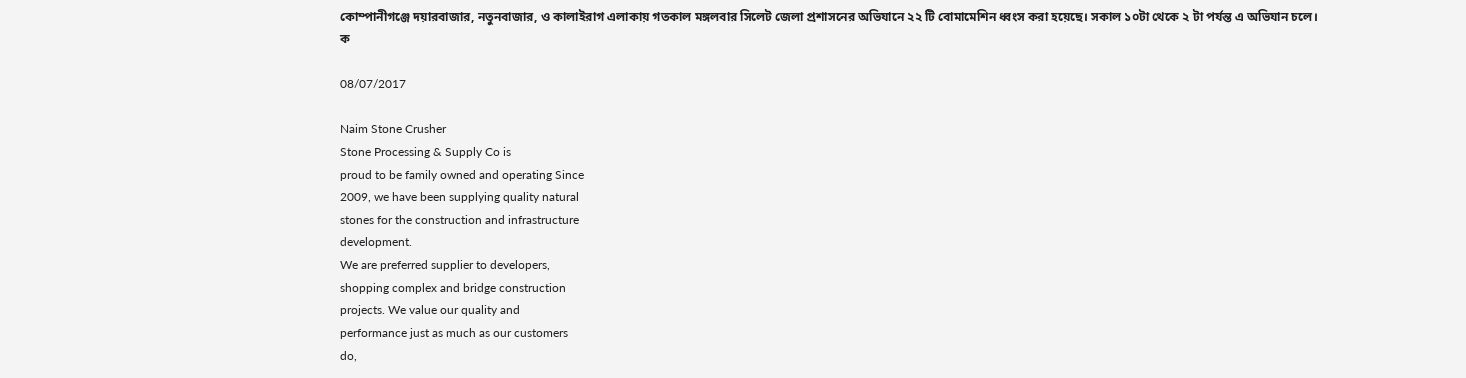কোম্পানীগঞ্জে দয়ারবাজার, নতুনবাজার, ও কালাইরাগ এলাকায় গতকাল মঙ্গলবার সিলেট জেলা প্রশাসনের অভিযানে ২২ টি বোমামেশিন ধ্বংস করা হয়েছে। সকাল ১০টা থেকে ২ টা পর্যন্ত এ অভিযান চলে। ক

08/07/2017

Naim Stone Crusher
Stone Processing & Supply Co is
proud to be family owned and operating Since
2009, we have been supplying quality natural
stones for the construction and infrastructure
development.
We are preferred supplier to developers,
shopping complex and bridge construction
projects. We value our quality and
performance just as much as our customers
do,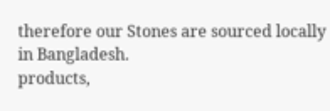therefore our Stones are sourced locally
in Bangladesh.
products,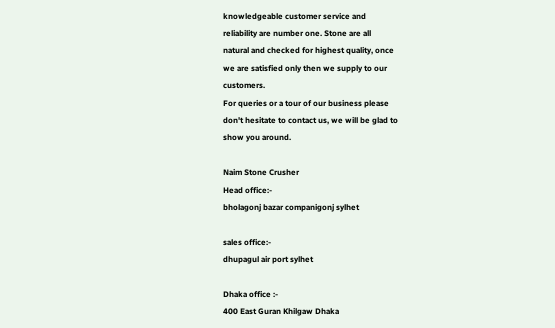knowledgeable customer service and
reliability are number one. Stone are all
natural and checked for highest quality, once
we are satisfied only then we supply to our
customers.
For queries or a tour of our business please
don't hesitate to contact us, we will be glad to
show you around.

Naim Stone Crusher
Head office:-
bholagonj bazar companigonj sylhet

sales office:-
dhupagul air port sylhet

Dhaka office :-
400 East Guran Khilgaw Dhaka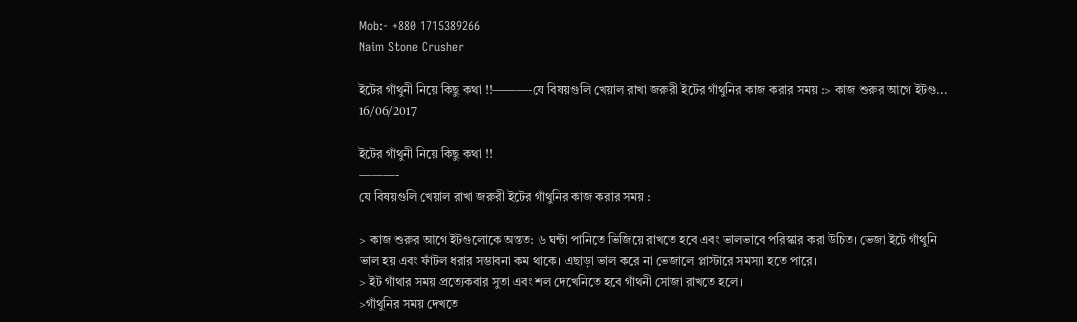Mob:- +880 1715389266
Naim Stone Crusher

ইটের গাঁথুনী নিয়ে কিছু কথা !!———-যে বিষয়গুলি খেয়াল রাখা জরুরী ইটের গাঁথুনির কাজ করার সময় :> কাজ শুরুর আগে ইটগু...
16/06/2017

ইটের গাঁথুনী নিয়ে কিছু কথা !!
———-
যে বিষয়গুলি খেয়াল রাখা জরুরী ইটের গাঁথুনির কাজ করার সময় :

> কাজ শুরুর আগে ইটগুলোকে অন্তত: ৬ ঘন্টা পানিতে ভিজিয়ে রাখতে হবে এবং ভালভাবে পরিস্কার করা উচিত। ভেজা ইটে গাঁথুনি ভাল হয় এবং ফাঁটল ধরার সম্ভাবনা কম থাকে। এছাড়া ভাল করে না ভেজালে প্লাস্টারে সমস্যা হতে পারে।
> ইট গাঁথার সময় প্রত্যেকবার সুতা এবং শল দেখেনিতে হবে গাঁথনী সোজা রাখতে হলে।
>গাঁথুনির সময় দেখতে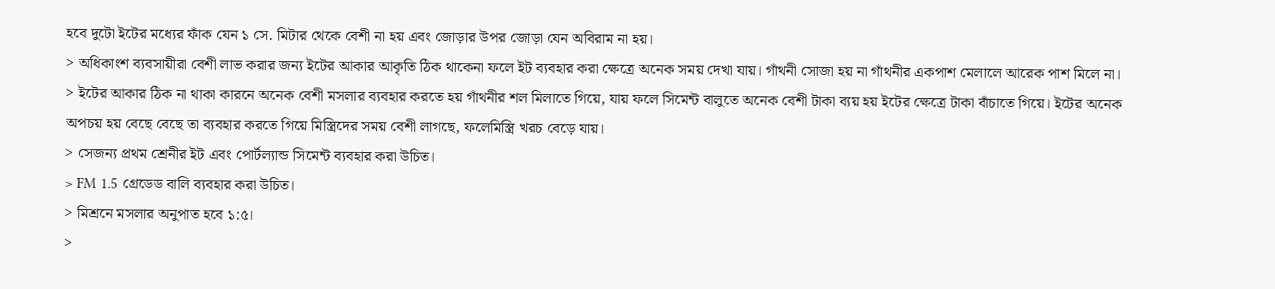হবে দুটো ইটের মধ্যের ফাঁক যেন ১ সে. মিটার থেকে বেশী না হয় এবং জোড়ার উপর জোড়া যেন অবিরাম না হয়।
> অধিকাংশ ব্যবসায়ীরা বেশী লাভ করার জন্য ইটের আকার আকৃতি ঠিক থাকেনা ফলে ইট ব্যবহার করা ক্ষেত্রে অনেক সময় দেখা যায়। গাঁথনী সোজা হয় না গাঁথনীর একপাশ মেলালে আরেক পাশ মিলে না।
> ইটের আকার ঠিক না থাকা কারনে অনেক বেশী মসলার ব্যবহার করতে হয় গাঁথনীর শল মিলাতে গিয়ে, যায় ফলে সিমেন্ট বালুতে অনেক বেশী টাকা ব্যয় হয় ইটের ক্ষেত্রে টাকা বাঁচাতে গিয়ে। ইটের অনেক অপচয় হয় বেছে বেছে তা ব্যবহার করতে গিয়ে মিস্ত্রিদের সময় বেশী লাগছে, ফলেমিস্ত্রি খরচ বেড়ে যায়।
> সেজন্য প্রথম শ্রেনীর ইট এবং পোর্টল্যান্ড সিমেন্ট ব্যবহার করা উচিত।
> FM 1.5 গ্রেডেড বালি ব্যবহার করা উচিত।
> মিশ্রনে মসলার অনুপাত হবে ১:৫।
>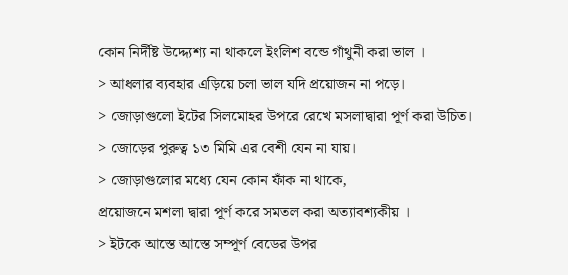কোন নির্দীষ্ট উদ্দ্যেশ্য না থাকলে ইংলিশ বন্ডে গাঁথুনী করা ভাল ।
> আধলার ব্যবহার এড়িয়ে চলা ভাল যদি প্রয়োজন না পড়ে।
> জোড়াগুলো ইটের সিলমোহর উপরে রেখে মসলাদ্বারা পূর্ণ করা উচিত।
> জোড়ের পুরুত্ব ১৩ মিমি এর বেশী যেন না যায়।
> জোড়াগুলোর মধ্যে যেন কোন ফাঁক না থাকে,
প্রয়োজনে মশলা দ্বারা পূর্ণ করে সমতল করা অত্যাবশ্যকীয় ।
> ইটকে আস্তে আস্তে সম্পূর্ণ বেডের উপর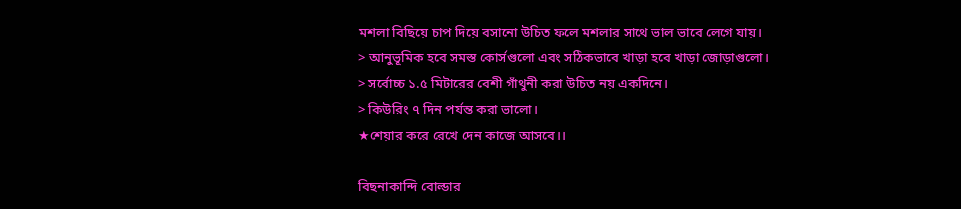মশলা বিছিয়ে চাপ দিয়ে বসানো উচিত ফলে মশলার সাথে ভাল ভাবে লেগে যায়।
> আনুভূমিক হবে সমস্ত কোর্সগুলো এবং সঠিকভাবে খাড়া হবে খাড়া জোড়াগুলো।
> সর্বোচ্চ ১.৫ মিটারের বেশী গাঁথুনী করা উচিত নয় একদিনে।
> কিউরিং ৭ দিন পর্যন্ত করা ভালো।
★শেয়ার করে রেখে দেন কাজে আসবে।।

বিছনাকান্দি বোল্ডার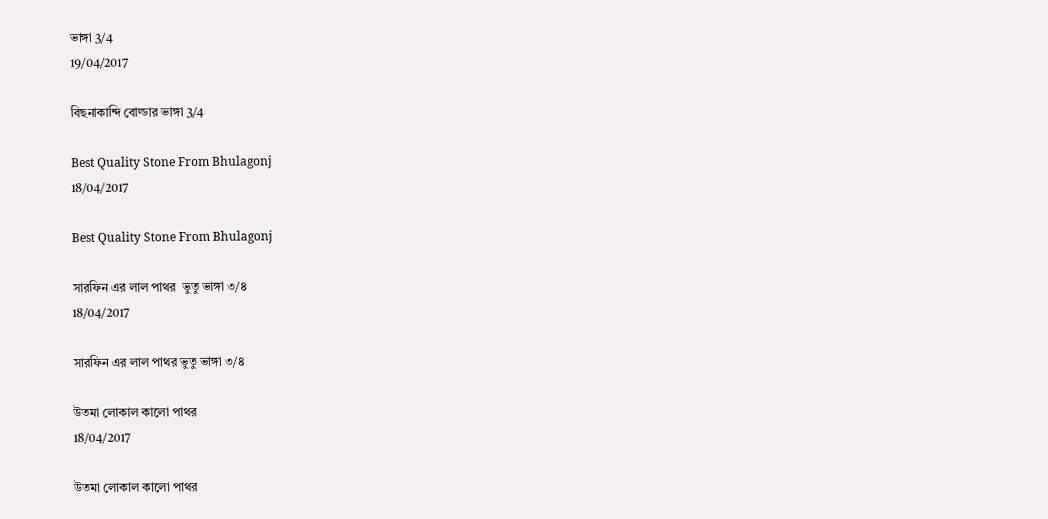ভাঙ্গা 3/4
19/04/2017

বিছনাকান্দি বোল্ডার ভাঙ্গা 3/4

Best Quality Stone From Bhulagonj
18/04/2017

Best Quality Stone From Bhulagonj

সারফিন এর লাল পাথর  ভুতু ভাঙ্গা ৩/৪
18/04/2017

সারফিন এর লাল পাথর ভুতু ভাঙ্গা ৩/৪

উতমা লোকাল কালো পাথর
18/04/2017

উতমা লোকাল কালো পাথর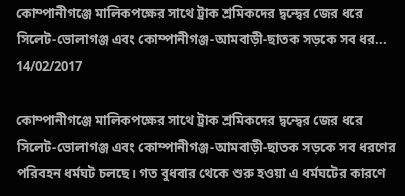কোম্পানীগঞ্জে মালিকপক্ষের সাথে ট্রাক শ্রমিকদের দ্বন্দ্বের জের ধরে সিলেট-ভোলাগঞ্জ এবং কোম্পানীগঞ্জ-আমবাড়ী-ছাতক সড়কে সব ধর...
14/02/2017

কোম্পানীগঞ্জে মালিকপক্ষের সাথে ট্রাক শ্রমিকদের দ্বন্দ্বের জের ধরে সিলেট-ভোলাগঞ্জ এবং কোম্পানীগঞ্জ-আমবাড়ী-ছাতক সড়কে সব ধরণের পরিবহন ধর্মঘট চলছে। গত বুধবার থেকে শুরু হওয়া এ ধর্মঘটের কারণে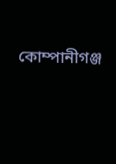কোম্পানীগঞ্জ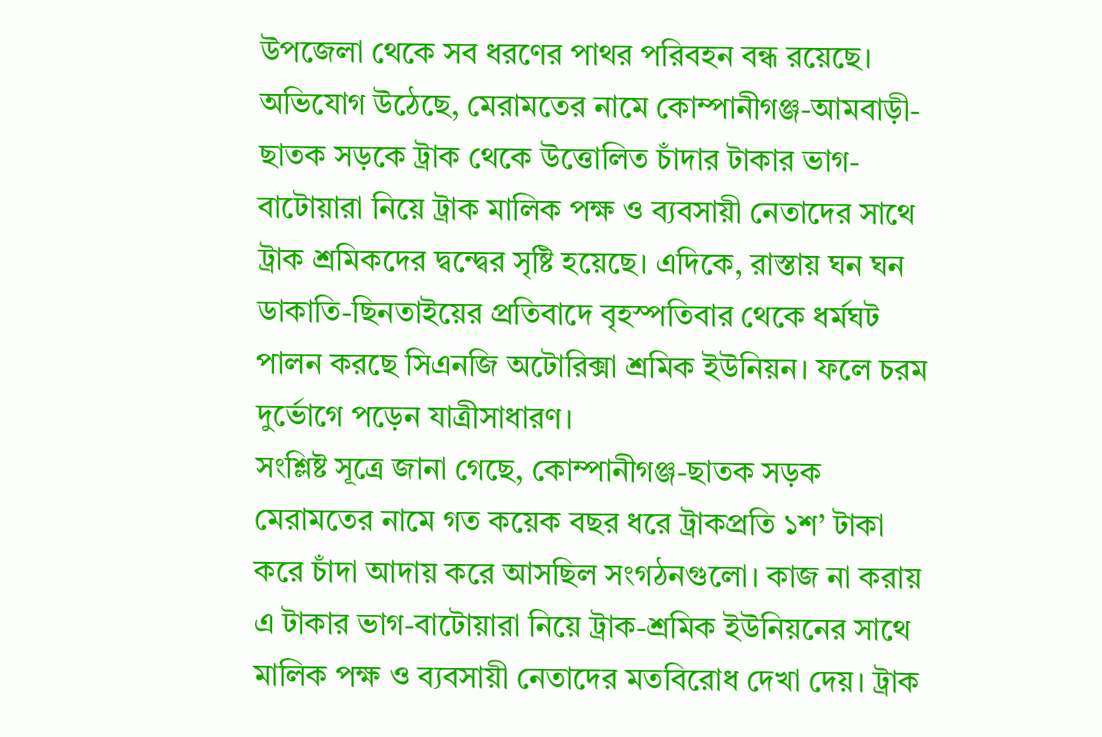উপজেলা থেকে সব ধরণের পাথর পরিবহন বন্ধ রয়েছে। অভিযোগ উঠেছে, মেরামতের নামে কোম্পানীগঞ্জ-আমবাড়ী-ছাতক সড়কে ট্রাক থেকে উত্তোলিত চাঁদার টাকার ভাগ-বাটোয়ারা নিয়ে ট্রাক মালিক পক্ষ ও ব্যবসায়ী নেতাদের সাথে ট্রাক শ্রমিকদের দ্বন্দ্বের সৃষ্টি হয়েছে। এদিকে, রাস্তায় ঘন ঘন ডাকাতি-ছিনতাইয়ের প্রতিবাদে বৃহস্পতিবার থেকে ধর্মঘট পালন করছে সিএনজি অটোরিক্সা শ্রমিক ইউনিয়ন। ফলে চরম দুর্ভোগে পড়েন যাত্রীসাধারণ।
সংশ্লিষ্ট সূত্রে জানা গেছে, কোম্পানীগঞ্জ-ছাতক সড়ক মেরামতের নামে গত কয়েক বছর ধরে ট্রাকপ্রতি ১শ’ টাকা করে চাঁদা আদায় করে আসছিল সংগঠনগুলো। কাজ না করায় এ টাকার ভাগ-বাটোয়ারা নিয়ে ট্রাক-শ্রমিক ইউনিয়নের সাথে মালিক পক্ষ ও ব্যবসায়ী নেতাদের মতবিরোধ দেখা দেয়। ট্রাক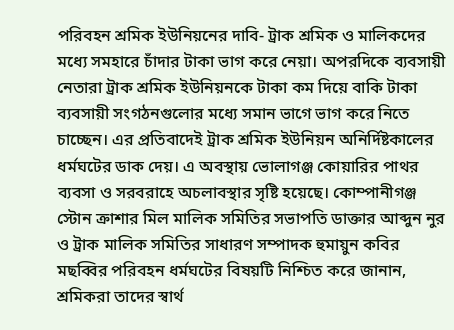পরিবহন শ্রমিক ইউনিয়নের দাবি- ট্রাক শ্রমিক ও মালিকদের মধ্যে সমহারে চাঁদার টাকা ভাগ করে নেয়া। অপরদিকে ব্যবসায়ী নেতারা ট্রাক শ্রমিক ইউনিয়নকে টাকা কম দিয়ে বাকি টাকা ব্যবসায়ী সংগঠনগুলোর মধ্যে সমান ভাগে ভাগ করে নিতে চাচ্ছেন। এর প্রতিবাদেই ট্রাক শ্রমিক ইউনিয়ন অনির্দিষ্টকালের ধর্মঘটের ডাক দেয়। এ অবস্থায় ভোলাগঞ্জ কোয়ারির পাথর ব্যবসা ও সরবরাহে অচলাবস্থার সৃষ্টি হয়েছে। কোম্পানীগঞ্জ স্টোন ক্রাশার মিল মালিক সমিতির সভাপতি ডাক্তার আব্দুন নুর ও ট্রাক মালিক সমিতির সাধারণ সম্পাদক হুমায়ুন কবির মছব্বির পরিবহন ধর্মঘটের বিষয়টি নিশ্চিত করে জানান, শ্রমিকরা তাদের স্বার্থ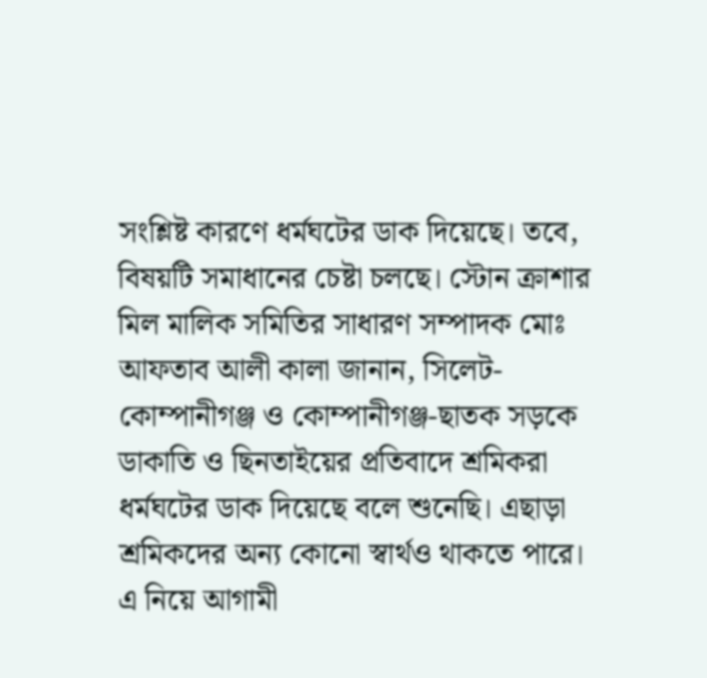সংশ্লিষ্ট কারণে ধর্মঘটের ডাক দিয়েছে। তবে, বিষয়টি সমাধানের চেষ্টা চলছে। স্টোন ক্রাশার মিল মালিক সমিতির সাধারণ সম্পাদক মোঃ আফতাব আলী কালা জানান, সিলেট-কোম্পানীগঞ্জ ও কোম্পানীগঞ্জ-ছাতক সড়কে ডাকাতি ও ছিনতাইয়ের প্রতিবাদে শ্রমিকরা ধর্মঘটের ডাক দিয়েছে বলে শুনেছি। এছাড়া শ্রমিকদের অন্য কোনো স্বার্থও থাকতে পারে। এ নিয়ে আগামী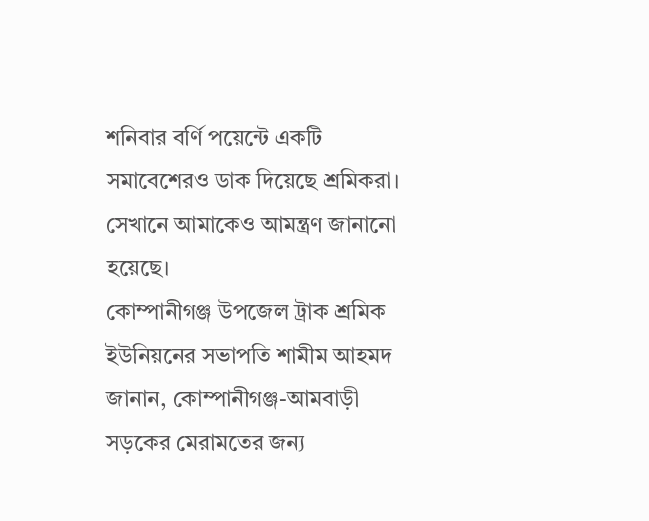শনিবার বর্ণি পয়েন্টে একটি সমাবেশেরও ডাক দিয়েছে শ্রমিকরা। সেখানে আমাকেও আমন্ত্রণ জানানো হয়েছে।
কোম্পানীগঞ্জ উপজেল ট্রাক শ্রমিক ইউনিয়নের সভাপতি শামীম আহমদ জানান, কোম্পানীগঞ্জ-আমবাড়ী সড়কের মেরামতের জন্য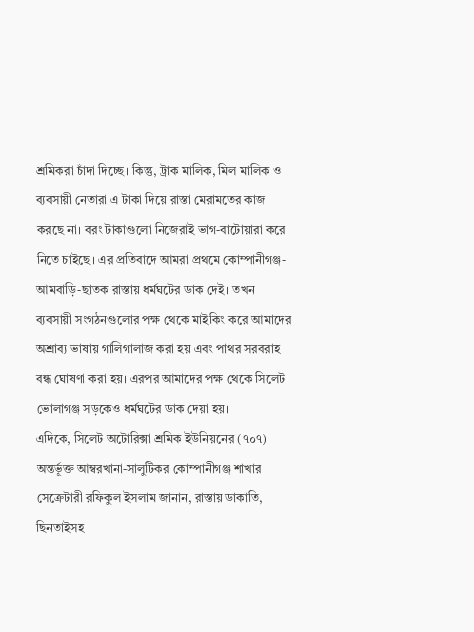শ্রমিকরা চাঁদা দিচ্ছে। কিন্তু, ট্রাক মালিক, মিল মালিক ও ব্যবসায়ী নেতারা এ টাকা দিয়ে রাস্তা মেরামতের কাজ করছে না। বরং টাকাগুলো নিজেরাই ভাগ-বাটোয়ারা করে নিতে চাইছে। এর প্রতিবাদে আমরা প্রথমে কোম্পানীগঞ্জ-আমবাড়ি-ছাতক রাস্তায় ধর্মঘটের ডাক দেই। তখন ব্যবসায়ী সংগঠনগুলোর পক্ষ থেকে মাইকিং করে আমাদের অশ্রাব্য ভাষায় গালিগালাজ করা হয় এবং পাথর সরবরাহ বন্ধ ঘোষণা করা হয়। এরপর আমাদের পক্ষ থেকে সিলেট ভোলাগঞ্জ সড়কেও ধর্মঘটের ডাক দেয়া হয়।
এদিকে, সিলেট অটোরিক্সা শ্রমিক ইউনিয়নের (৭০৭) অন্তর্ভূক্ত আম্বরখানা-সালুটিকর কোম্পানীগঞ্জ শাখার সেক্রেটারী রফিকুল ইসলাম জানান, রাস্তায় ডাকাতি, ছিনতাইসহ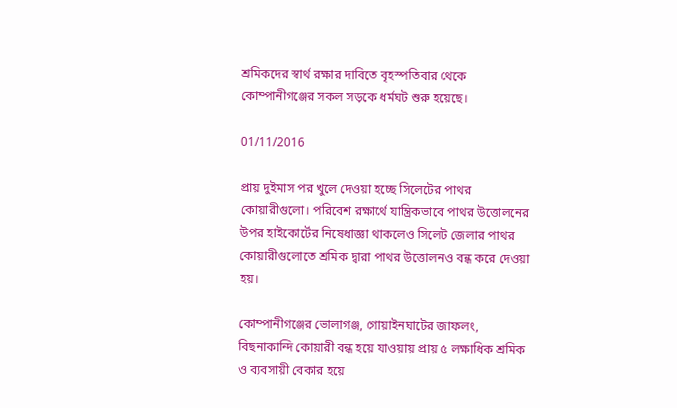শ্রমিকদের স্বার্থ রক্ষার দাবিতে বৃহস্পতিবার থেকে কোম্পানীগঞ্জের সকল সড়কে ধর্মঘট শুরু হয়েছে।

01/11/2016

প্রায় দুইমাস পর খুলে দেওয়া হচ্ছে সিলেটের পাথর কোয়ারীগুলো। পরিবেশ রক্ষার্থে যান্ত্রিকভাবে পাথর উত্তোলনের উপর হাইকোর্টের নিষেধাজ্ঞা থাকলেও সিলেট জেলার পাথর কোয়ারীগুলোতে শ্রমিক দ্বারা পাথর উত্তোলনও বন্ধ করে দেওয়া হয়।

কোম্পানীগঞ্জের ভোলাগঞ্জ, গোয়াইনঘাটের জাফলং, বিছনাকান্দি কোয়ারী বন্ধ হয়ে যাওয়ায় প্রায় ৫ লক্ষাধিক শ্রমিক ও ব্যবসায়ী বেকার হয়ে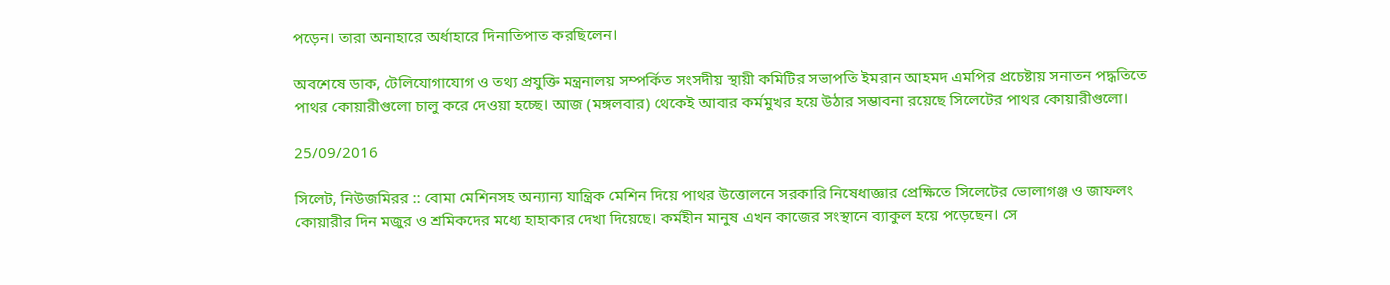পড়েন। তারা অনাহারে অর্ধাহারে দিনাতিপাত করছিলেন।

অবশেষে ডাক, টেলিযোগাযোগ ও তথ্য প্রযুক্তি মন্ত্রনালয় সম্পর্কিত সংসদীয় স্থায়ী কমিটির সভাপতি ইমরান আহমদ এমপির প্রচেষ্টায় সনাতন পদ্ধতিতে পাথর কোয়ারীগুলো চালু করে দেওয়া হচ্ছে। আজ (মঙ্গলবার) থেকেই আবার কর্মমুখর হয়ে উঠার সম্ভাবনা রয়েছে সিলেটের পাথর কোয়ারীগুলো।

25/09/2016

সিলেট, নিউজমিরর :: বোমা মেশিনসহ অন্যান্য যান্ত্রিক মেশিন দিয়ে পাথর উত্তোলনে সরকারি নিষেধাজ্ঞার প্রেক্ষিতে সিলেটের ভোলাগঞ্জ ও জাফলং কোয়ারীর দিন মজুর ও শ্রমিকদের মধ্যে হাহাকার দেখা দিয়েছে। কর্মহীন মানুষ এখন কাজের সংস্থানে ব্যাকুল হয়ে পড়েছেন। সে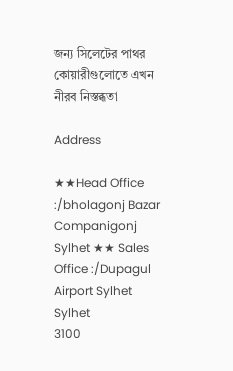জন্য সিলেটের পাথর কোয়ারীগুলোতে এখন নীরব নিস্তব্ধতা

Address

★★Head Office :/bholagonj Bazar Companigonj Sylhet ★★ Sales Office :/Dupagul Airport Sylhet
Sylhet
3100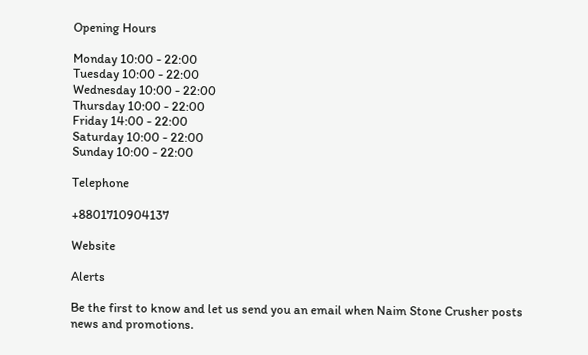Opening Hours

Monday 10:00 - 22:00
Tuesday 10:00 - 22:00
Wednesday 10:00 - 22:00
Thursday 10:00 - 22:00
Friday 14:00 - 22:00
Saturday 10:00 - 22:00
Sunday 10:00 - 22:00

Telephone

+8801710904137

Website

Alerts

Be the first to know and let us send you an email when Naim Stone Crusher posts news and promotions.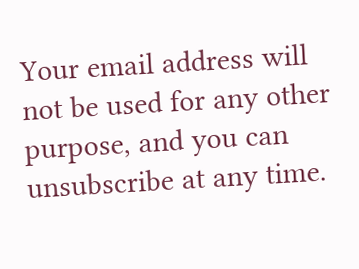Your email address will not be used for any other purpose, and you can unsubscribe at any time.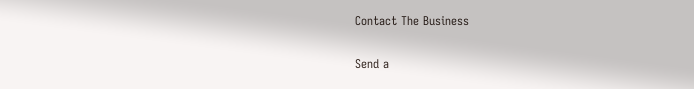Contact The Business

Send a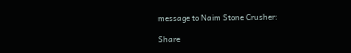message to Naim Stone Crusher:

Share